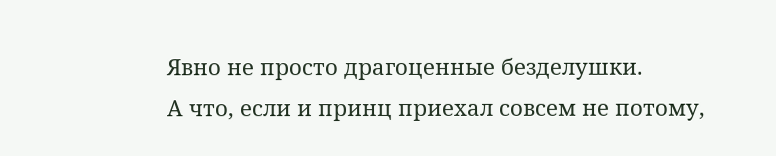Явно не просто драгоценные безделушки.
А что, если и принц приехал совсем не потому,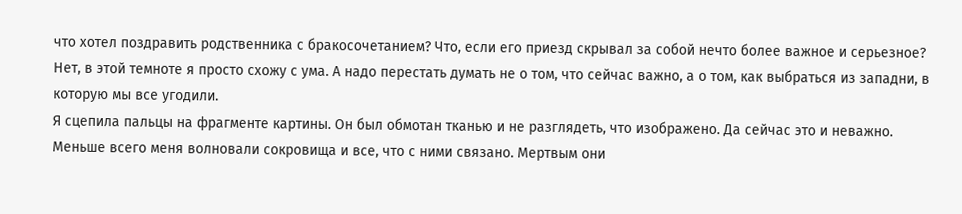что хотел поздравить родственника с бракосочетанием? Что, если его приезд скрывал за собой нечто более важное и серьезное?
Нет, в этой темноте я просто схожу с ума. А надо перестать думать не о том, что сейчас важно, а о том, как выбраться из западни, в которую мы все угодили.
Я сцепила пальцы на фрагменте картины. Он был обмотан тканью и не разглядеть, что изображено. Да сейчас это и неважно. Меньше всего меня волновали сокровища и все, что с ними связано. Мертвым они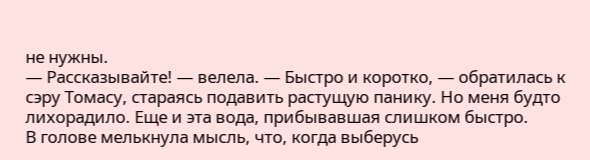не нужны.
— Рассказывайте! — велела. — Быстро и коротко, — обратилась к сэру Томасу, стараясь подавить растущую панику. Но меня будто лихорадило. Еще и эта вода, прибывавшая слишком быстро.
В голове мелькнула мысль, что, когда выберусь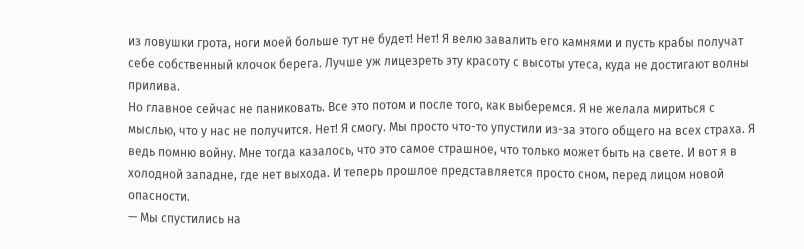из ловушки грота, ноги моей больше тут не будет! Нет! Я велю завалить его камнями и пусть крабы получат себе собственный клочок берега. Лучше уж лицезреть эту красоту с высоты утеса, куда не достигают волны прилива.
Но главное сейчас не паниковать. Все это потом и после того, как выберемся. Я не желала мириться с мыслью, что у нас не получится. Нет! Я смогу. Мы просто что-то упустили из-за этого общего на всех страха. Я ведь помню войну. Мне тогда казалось, что это самое страшное, что только может быть на свете. И вот я в холодной западне, где нет выхода. И теперь прошлое представляется просто сном, перед лицом новой опасности.
— Мы спустились на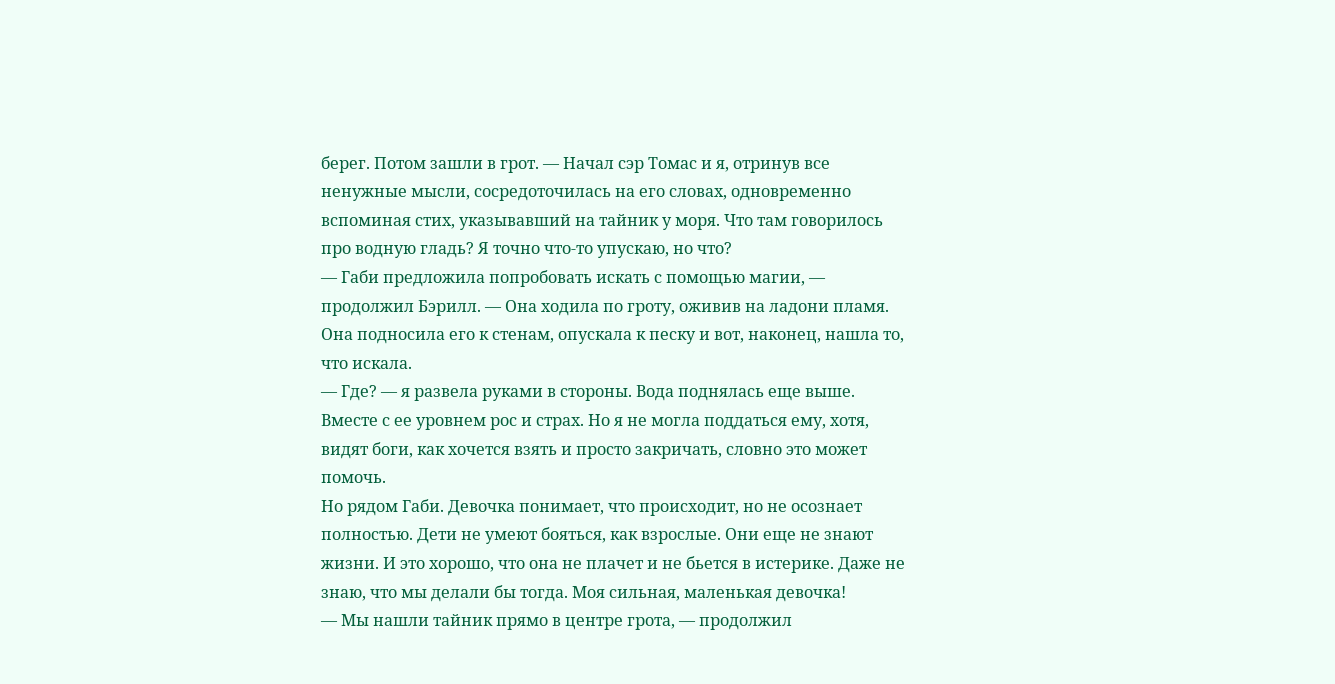берег. Потом зашли в грот. — Начал сэр Томас и я, отринув все ненужные мысли, сосредоточилась на его словах, одновременно вспоминая стих, указывавший на тайник у моря. Что там говорилось про водную гладь? Я точно что-то упускаю, но что?
— Габи предложила попробовать искать с помощью магии, — продолжил Бэрилл. — Она ходила по гроту, оживив на ладони пламя. Она подносила его к стенам, опускала к песку и вот, наконец, нашла то, что искала.
— Где? — я развела руками в стороны. Вода поднялась еще выше. Вместе с ее уровнем рос и страх. Но я не могла поддаться ему, хотя, видят боги, как хочется взять и просто закричать, словно это может помочь.
Но рядом Габи. Девочка понимает, что происходит, но не осознает полностью. Дети не умеют бояться, как взрослые. Они еще не знают жизни. И это хорошо, что она не плачет и не бьется в истерике. Даже не знаю, что мы делали бы тогда. Моя сильная, маленькая девочка!
— Мы нашли тайник прямо в центре грота, — продолжил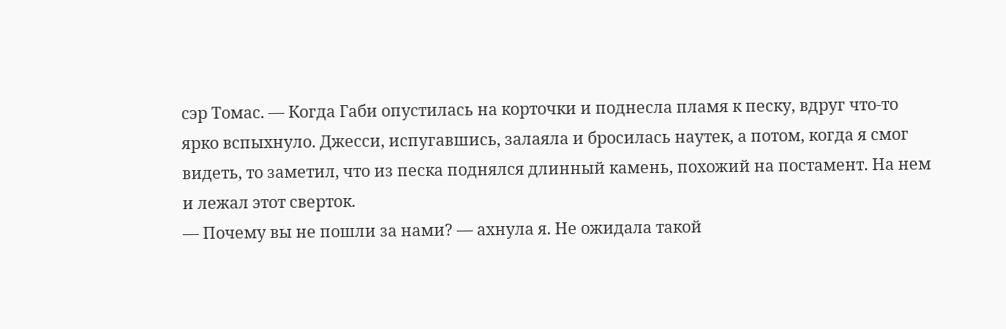сэр Томас. — Когда Габи опустилась на корточки и поднесла пламя к песку, вдруг что-то ярко вспыхнуло. Джесси, испугавшись, залаяла и бросилась наутек, а потом, когда я смог видеть, то заметил, что из песка поднялся длинный камень, похожий на постамент. На нем и лежал этот сверток.
— Почему вы не пошли за нами? — ахнула я. Не ожидала такой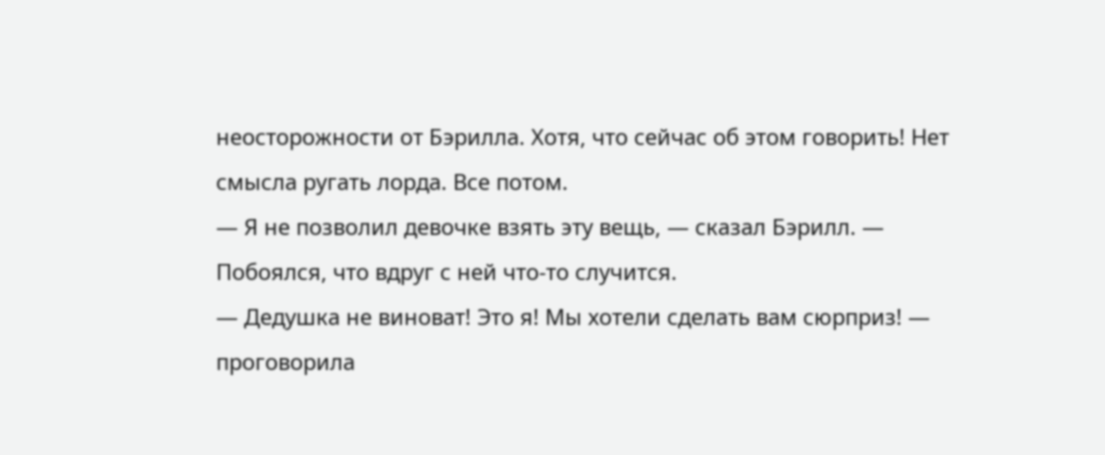неосторожности от Бэрилла. Хотя, что сейчас об этом говорить! Нет смысла ругать лорда. Все потом.
— Я не позволил девочке взять эту вещь, — сказал Бэрилл. — Побоялся, что вдруг с ней что-то случится.
— Дедушка не виноват! Это я! Мы хотели сделать вам сюрприз! — проговорила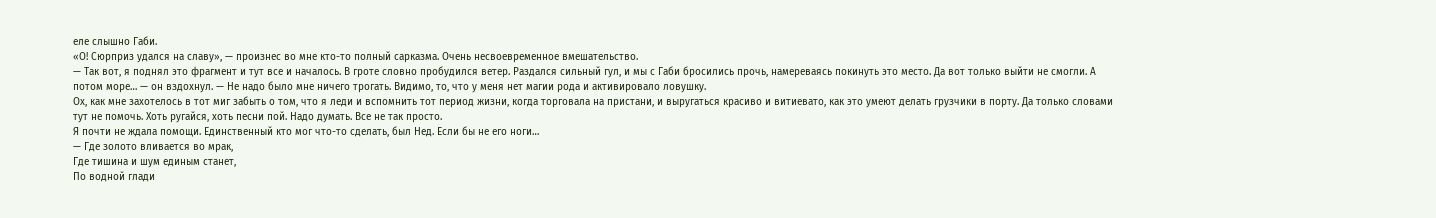еле слышно Габи.
«О! Сюрприз удался на славу», — произнес во мне кто-то полный сарказма. Очень несвоевременное вмешательство.
— Так вот, я поднял это фрагмент и тут все и началось. В гроте словно пробудился ветер. Раздался сильный гул, и мы с Габи бросились прочь, намереваясь покинуть это место. Да вот только выйти не смогли. А потом море… — он вздохнул. — Не надо было мне ничего трогать. Видимо, то, что у меня нет магии рода и активировало ловушку.
Ох, как мне захотелось в тот миг забыть о том, что я леди и вспомнить тот период жизни, когда торговала на пристани, и выругаться красиво и витиевато, как это умеют делать грузчики в порту. Да только словами тут не помочь. Хоть ругайся, хоть песни пой. Надо думать. Все не так просто.
Я почти не ждала помощи. Единственный кто мог что-то сделать, был Нед. Если бы не его ноги…
— Где золото вливается во мрак,
Где тишина и шум единым станет,
По водной глади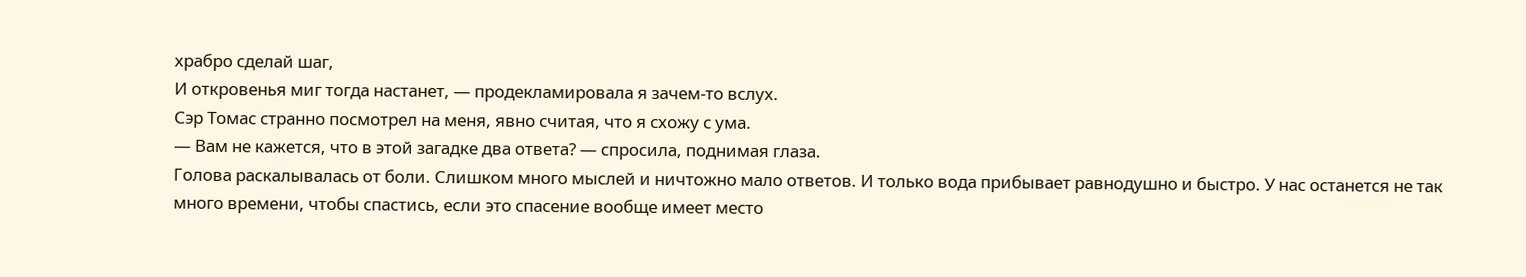храбро сделай шаг,
И откровенья миг тогда настанет, — продекламировала я зачем-то вслух.
Сэр Томас странно посмотрел на меня, явно считая, что я схожу с ума.
— Вам не кажется, что в этой загадке два ответа? — спросила, поднимая глаза.
Голова раскалывалась от боли. Слишком много мыслей и ничтожно мало ответов. И только вода прибывает равнодушно и быстро. У нас останется не так много времени, чтобы спастись, если это спасение вообще имеет место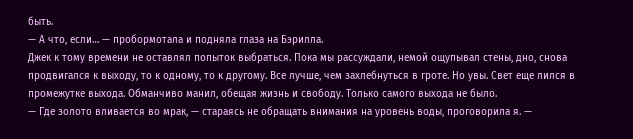быть.
— А что, если… — пробормотала и подняла глаза на Бэрилла.
Джек к тому времени не оставлял попыток выбраться. Пока мы рассуждали, немой ощупывал стены, дно, снова продвигался к выходу, то к одному, то к другому. Все лучше, чем захлебнуться в гроте. Но увы. Свет еще лился в промежутке выхода. Обманчиво манил, обещая жизнь и свободу. Только самого выхода не было.
— Где золото вливается во мрак, — стараясь не обращать внимания на уровень воды, проговорила я. —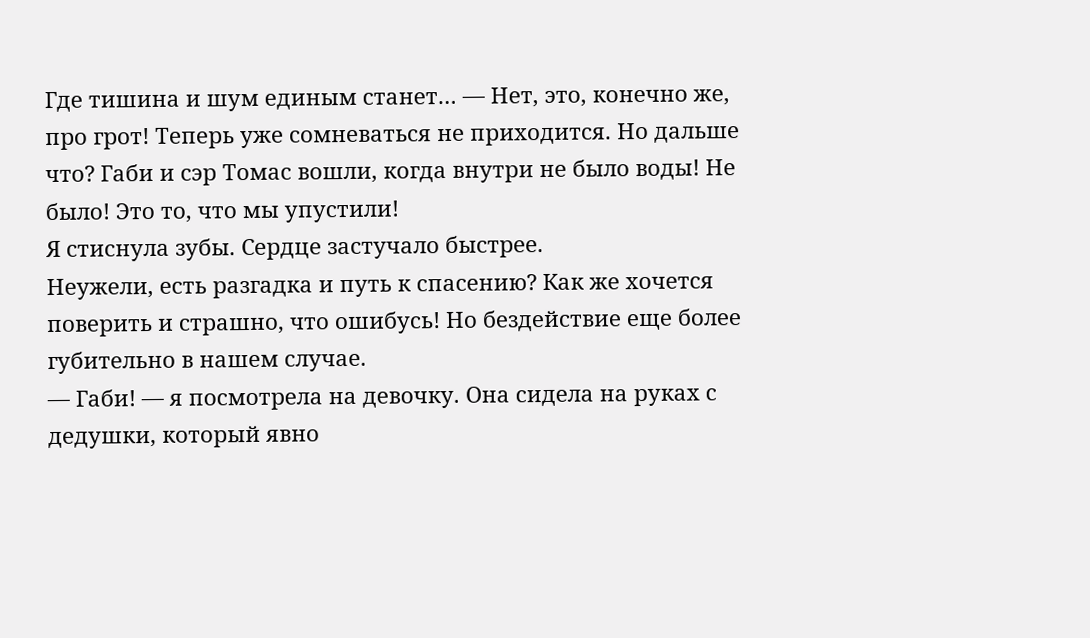Где тишина и шум единым станет… — Нет, это, конечно же, про грот! Теперь уже сомневаться не приходится. Но дальше что? Габи и сэр Томас вошли, когда внутри не было воды! Не было! Это то, что мы упустили!
Я стиснула зубы. Сердце застучало быстрее.
Неужели, есть разгадка и путь к спасению? Как же хочется поверить и страшно, что ошибусь! Но бездействие еще более губительно в нашем случае.
— Габи! — я посмотрела на девочку. Она сидела на руках с дедушки, который явно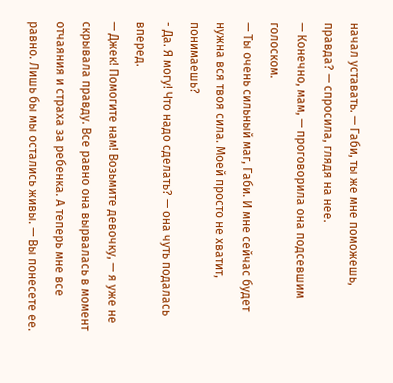начал уставать. — Габи, ты же мне поможешь, правда? — спросила, глядя на нее.
— Конечно, мам, — проговорила она подсевшим голоском.
— Ты очень сильный маг, Габи. И мне сейчас будет нужна вся твоя сила. Моей просто не хватит, понимаешь?
- Да. Я могу! Что надо сделать? — она чуть подалась вперед.
— Джек! Помогите нам! Возьмите девочку, — я уже не скрывала правду. Все равно она вырвалась в момент отчаяния и страха за ребенка. А теперь мне все равно. Лишь бы мы остались живы. — Вы понесете ее.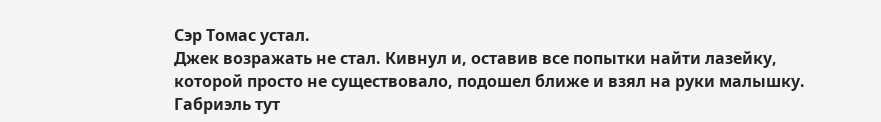Сэр Томас устал.
Джек возражать не стал. Кивнул и, оставив все попытки найти лазейку, которой просто не существовало, подошел ближе и взял на руки малышку. Габриэль тут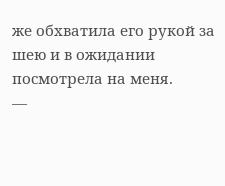же обхватила его рукой за шею и в ожидании посмотрела на меня.
—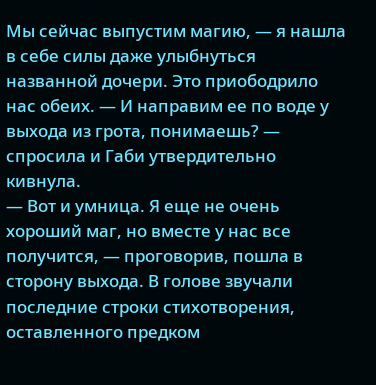Мы сейчас выпустим магию, — я нашла в себе силы даже улыбнуться названной дочери. Это приободрило нас обеих. — И направим ее по воде у выхода из грота, понимаешь? — спросила и Габи утвердительно кивнула.
— Вот и умница. Я еще не очень хороший маг, но вместе у нас все получится, — проговорив, пошла в сторону выхода. В голове звучали последние строки стихотворения, оставленного предком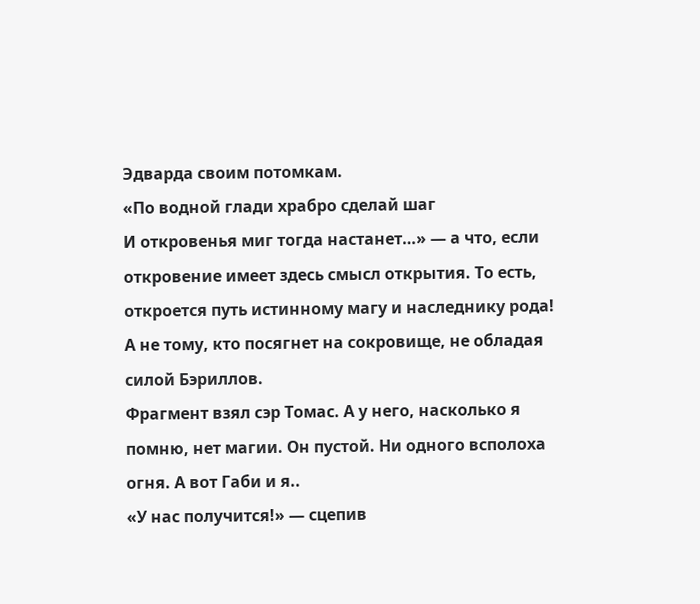Эдварда своим потомкам.
«По водной глади храбро сделай шаг
И откровенья миг тогда настанет…» — а что, если откровение имеет здесь смысл открытия. То есть, откроется путь истинному магу и наследнику рода! А не тому, кто посягнет на сокровище, не обладая силой Бэриллов.
Фрагмент взял сэр Томас. А у него, насколько я помню, нет магии. Он пустой. Ни одного всполоха огня. А вот Габи и я..
«У нас получится!» — сцепив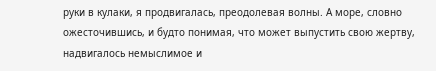руки в кулаки, я продвигалась, преодолевая волны. А море, словно ожесточившись, и будто понимая, что может выпустить свою жертву, надвигалось немыслимое и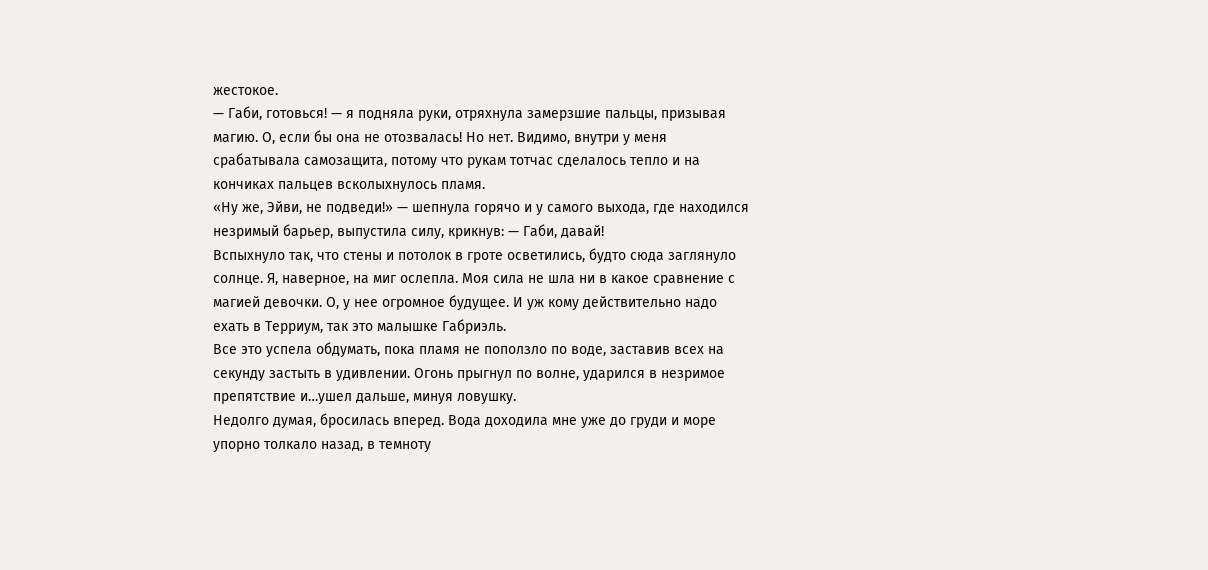жестокое.
— Габи, готовься! — я подняла руки, отряхнула замерзшие пальцы, призывая магию. О, если бы она не отозвалась! Но нет. Видимо, внутри у меня срабатывала самозащита, потому что рукам тотчас сделалось тепло и на кончиках пальцев всколыхнулось пламя.
«Ну же, Эйви, не подведи!» — шепнула горячо и у самого выхода, где находился незримый барьер, выпустила силу, крикнув: — Габи, давай!
Вспыхнуло так, что стены и потолок в гроте осветились, будто сюда заглянуло солнце. Я, наверное, на миг ослепла. Моя сила не шла ни в какое сравнение с магией девочки. О, у нее огромное будущее. И уж кому действительно надо ехать в Терриум, так это малышке Габриэль.
Все это успела обдумать, пока пламя не поползло по воде, заставив всех на секунду застыть в удивлении. Огонь прыгнул по волне, ударился в незримое препятствие и…ушел дальше, минуя ловушку.
Недолго думая, бросилась вперед. Вода доходила мне уже до груди и море упорно толкало назад, в темноту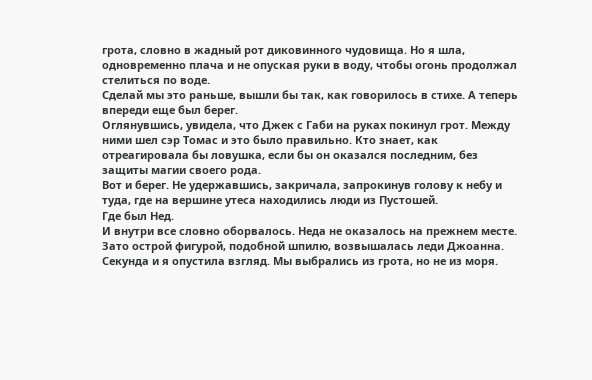грота, словно в жадный рот диковинного чудовища. Но я шла, одновременно плача и не опуская руки в воду, чтобы огонь продолжал стелиться по воде.
Сделай мы это раньше, вышли бы так, как говорилось в стихе. А теперь впереди еще был берег.
Оглянувшись, увидела, что Джек с Габи на руках покинул грот. Между ними шел сэр Томас и это было правильно. Кто знает, как отреагировала бы ловушка, если бы он оказался последним, без защиты магии своего рода.
Вот и берег. Не удержавшись, закричала, запрокинув голову к небу и туда, где на вершине утеса находились люди из Пустошей.
Где был Нед.
И внутри все словно оборвалось. Неда не оказалось на прежнем месте. Зато острой фигурой, подобной шпилю, возвышалась леди Джоанна.
Секунда и я опустила взгляд. Мы выбрались из грота, но не из моря.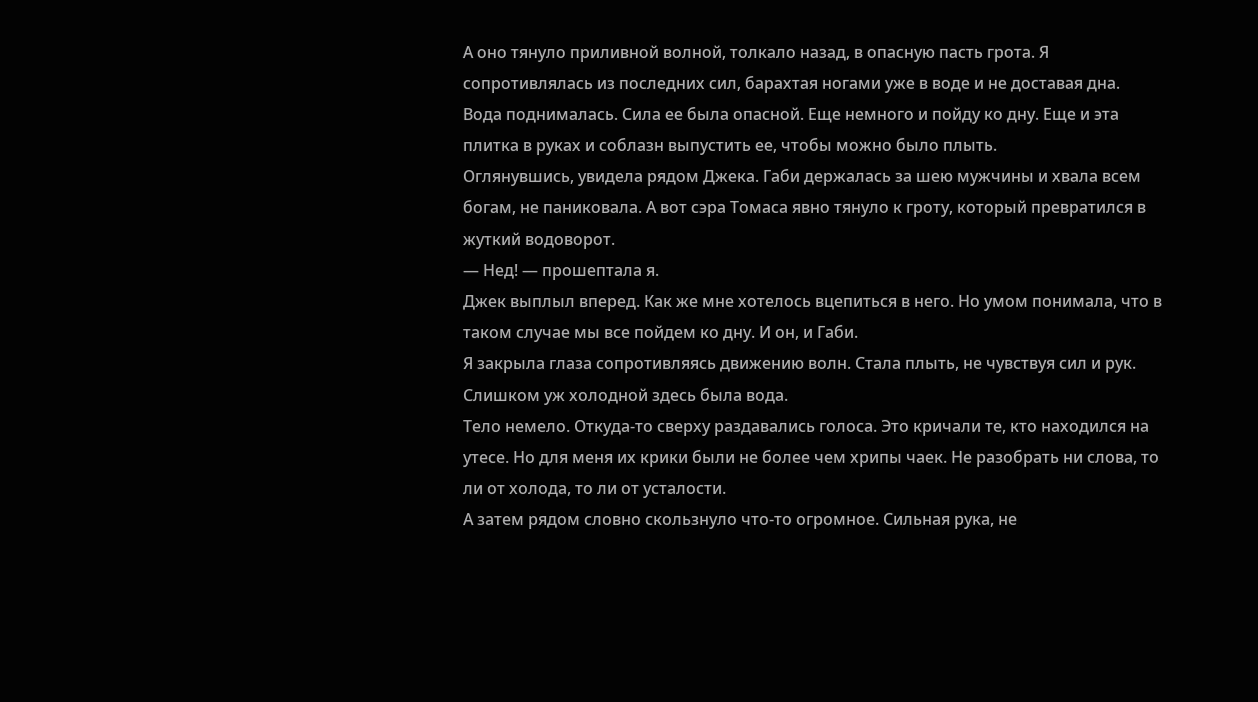А оно тянуло приливной волной, толкало назад, в опасную пасть грота. Я сопротивлялась из последних сил, барахтая ногами уже в воде и не доставая дна.
Вода поднималась. Сила ее была опасной. Еще немного и пойду ко дну. Еще и эта плитка в руках и соблазн выпустить ее, чтобы можно было плыть.
Оглянувшись, увидела рядом Джека. Габи держалась за шею мужчины и хвала всем богам, не паниковала. А вот сэра Томаса явно тянуло к гроту, который превратился в жуткий водоворот.
— Нед! — прошептала я.
Джек выплыл вперед. Как же мне хотелось вцепиться в него. Но умом понимала, что в таком случае мы все пойдем ко дну. И он, и Габи.
Я закрыла глаза сопротивляясь движению волн. Стала плыть, не чувствуя сил и рук. Слишком уж холодной здесь была вода.
Тело немело. Откуда-то сверху раздавались голоса. Это кричали те, кто находился на утесе. Но для меня их крики были не более чем хрипы чаек. Не разобрать ни слова, то ли от холода, то ли от усталости.
А затем рядом словно скользнуло что-то огромное. Сильная рука, не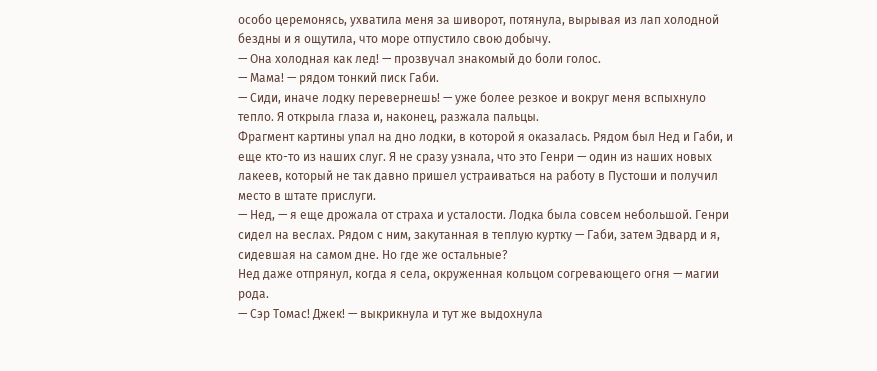особо церемонясь, ухватила меня за шиворот, потянула, вырывая из лап холодной бездны и я ощутила, что море отпустило свою добычу.
— Она холодная как лед! — прозвучал знакомый до боли голос.
— Мама! — рядом тонкий писк Габи.
— Сиди, иначе лодку перевернешь! — уже более резкое и вокруг меня вспыхнуло тепло. Я открыла глаза и, наконец, разжала пальцы.
Фрагмент картины упал на дно лодки, в которой я оказалась. Рядом был Нед и Габи, и еще кто-то из наших слуг. Я не сразу узнала, что это Генри — один из наших новых лакеев, который не так давно пришел устраиваться на работу в Пустоши и получил место в штате прислуги.
— Нед, — я еще дрожала от страха и усталости. Лодка была совсем небольшой. Генри сидел на веслах. Рядом с ним, закутанная в теплую куртку — Габи, затем Эдвард и я, сидевшая на самом дне. Но где же остальные?
Нед даже отпрянул, когда я села, окруженная кольцом согревающего огня — магии рода.
— Сэр Томас! Джек! — выкрикнула и тут же выдохнула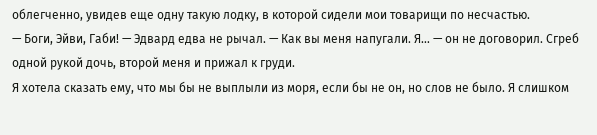облегченно, увидев еще одну такую лодку, в которой сидели мои товарищи по несчастью.
— Боги, Эйви, Габи! — Эдвард едва не рычал. — Как вы меня напугали. Я… — он не договорил. Сгреб одной рукой дочь, второй меня и прижал к груди.
Я хотела сказать ему, что мы бы не выплыли из моря, если бы не он, но слов не было. Я слишком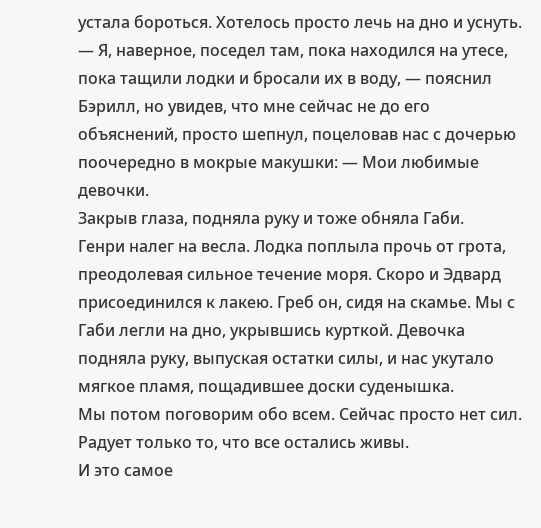устала бороться. Хотелось просто лечь на дно и уснуть.
— Я, наверное, поседел там, пока находился на утесе, пока тащили лодки и бросали их в воду, — пояснил Бэрилл, но увидев, что мне сейчас не до его объяснений, просто шепнул, поцеловав нас с дочерью поочередно в мокрые макушки: — Мои любимые девочки.
Закрыв глаза, подняла руку и тоже обняла Габи.
Генри налег на весла. Лодка поплыла прочь от грота, преодолевая сильное течение моря. Скоро и Эдвард присоединился к лакею. Греб он, сидя на скамье. Мы с Габи легли на дно, укрывшись курткой. Девочка подняла руку, выпуская остатки силы, и нас укутало мягкое пламя, пощадившее доски суденышка.
Мы потом поговорим обо всем. Сейчас просто нет сил. Радует только то, что все остались живы.
И это самое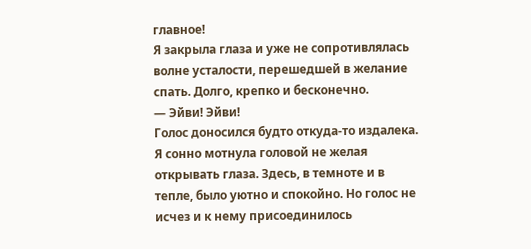главное!
Я закрыла глаза и уже не сопротивлялась волне усталости, перешедшей в желание спать. Долго, крепко и бесконечно.
— Эйви! Эйви!
Голос доносился будто откуда-то издалека. Я сонно мотнула головой не желая открывать глаза. Здесь, в темноте и в тепле, было уютно и спокойно. Но голос не исчез и к нему присоединилось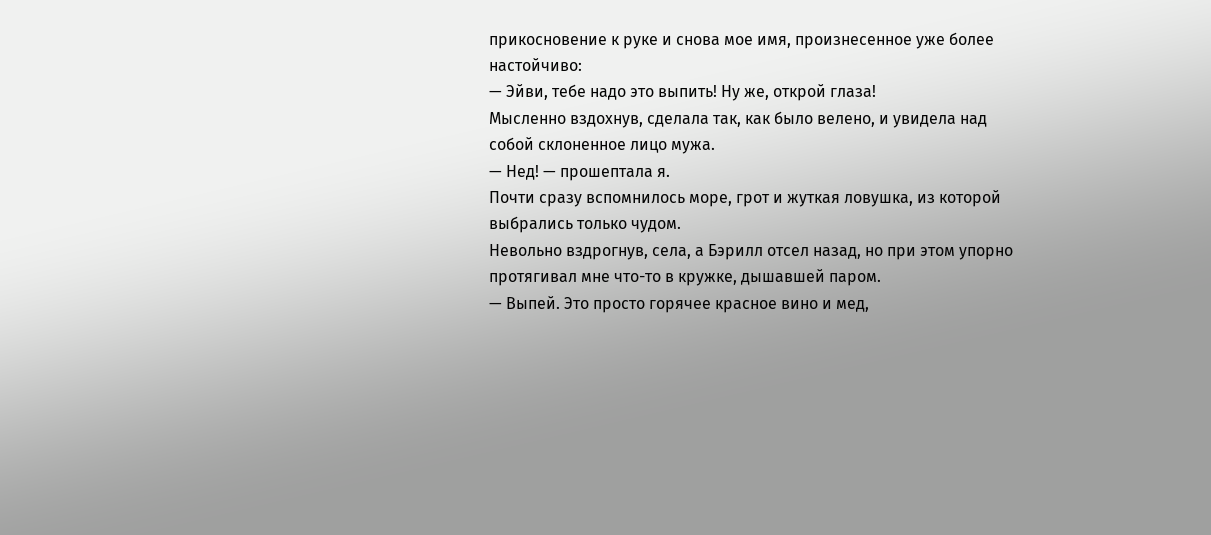прикосновение к руке и снова мое имя, произнесенное уже более настойчиво:
— Эйви, тебе надо это выпить! Ну же, открой глаза!
Мысленно вздохнув, сделала так, как было велено, и увидела над собой склоненное лицо мужа.
— Нед! — прошептала я.
Почти сразу вспомнилось море, грот и жуткая ловушка, из которой выбрались только чудом.
Невольно вздрогнув, села, а Бэрилл отсел назад, но при этом упорно протягивал мне что-то в кружке, дышавшей паром.
— Выпей. Это просто горячее красное вино и мед,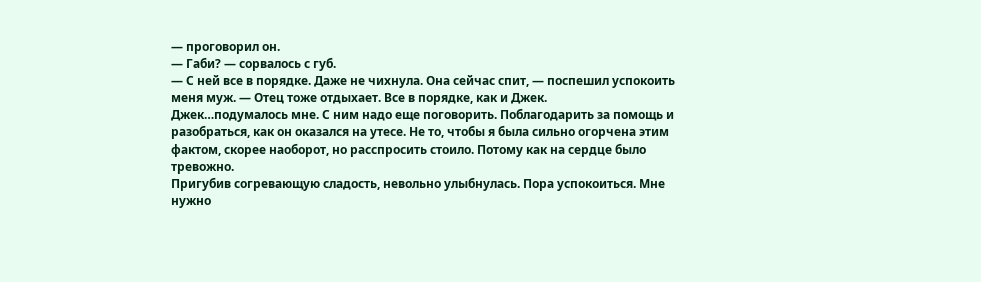— проговорил он.
— Габи? — сорвалось с губ.
— С ней все в порядке. Даже не чихнула. Она сейчас спит, — поспешил успокоить меня муж. — Отец тоже отдыхает. Все в порядке, как и Джек.
Джек…подумалось мне. С ним надо еще поговорить. Поблагодарить за помощь и разобраться, как он оказался на утесе. Не то, чтобы я была сильно огорчена этим фактом, скорее наоборот, но расспросить стоило. Потому как на сердце было тревожно.
Пригубив согревающую сладость, невольно улыбнулась. Пора успокоиться. Мне нужно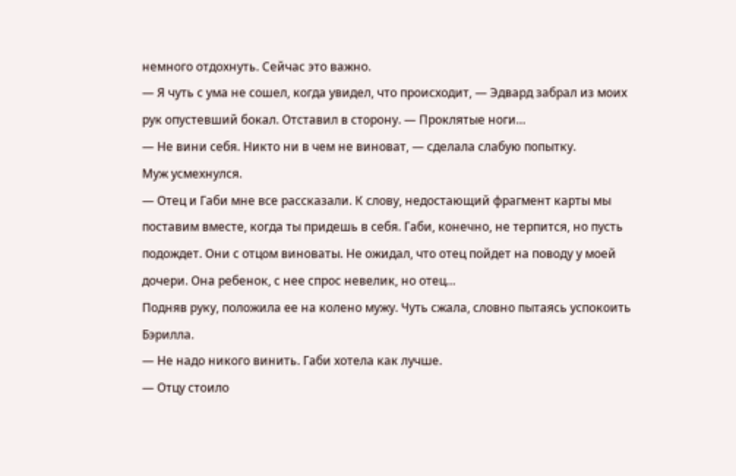немного отдохнуть. Сейчас это важно.
— Я чуть с ума не сошел, когда увидел, что происходит, — Эдвард забрал из моих рук опустевший бокал. Отставил в сторону. — Проклятые ноги…
— Не вини себя. Никто ни в чем не виноват, — сделала слабую попытку.
Муж усмехнулся.
— Отец и Габи мне все рассказали. К слову, недостающий фрагмент карты мы поставим вместе, когда ты придешь в себя. Габи, конечно, не терпится, но пусть подождет. Они с отцом виноваты. Не ожидал, что отец пойдет на поводу у моей дочери. Она ребенок, с нее спрос невелик, но отец…
Подняв руку, положила ее на колено мужу. Чуть сжала, словно пытаясь успокоить Бэрилла.
— Не надо никого винить. Габи хотела как лучше.
— Отцу стоило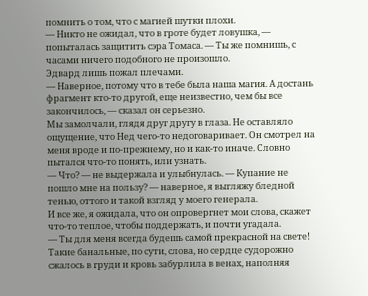помнить о том, что с магией шутки плохи.
— Никто не ожидал, что в гроте будет ловушка, — попыталась защитить сэра Томаса. — Ты же помнишь, с часами ничего подобного не произошло.
Эдвард лишь пожал плечами.
— Наверное, потому что в тебе была наша магия. А достань фрагмент кто-то другой, еще неизвестно, чем бы все закончилось, — сказал он серьезно.
Мы замолчали, глядя друг другу в глаза. Не оставляло ощущение, что Нед чего-то недоговаривает. Он смотрел на меня вроде и по-прежнему, но и как-то иначе. Словно пытался что-то понять, или узнать.
— Что? — не выдержала и улыбнулась. — Купание не пошло мне на пользу? — наверное, я выгляжу бледной тенью, оттого и такой взгляд у моего генерала.
И все же, я ожидала, что он опровергнет мои слова, скажет что-то теплое, чтобы поддержать, и почти угадала.
— Ты для меня всегда будешь самой прекрасной на свете!
Такие банальные, по сути, слова, но сердце судорожно сжалось в груди и кровь забурлила в венах, наполняя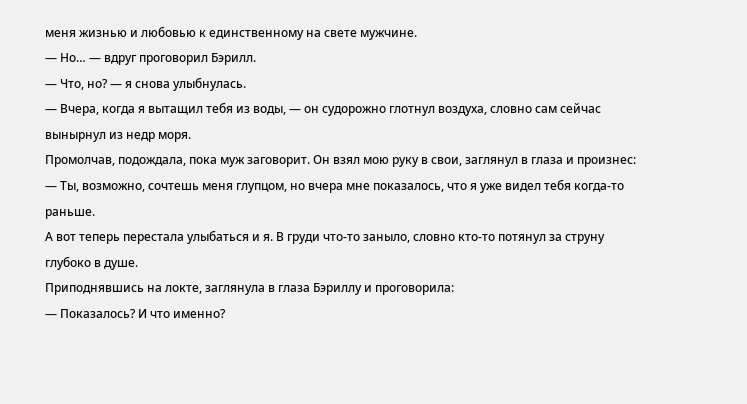меня жизнью и любовью к единственному на свете мужчине.
— Но… — вдруг проговорил Бэрилл.
— Что, но? — я снова улыбнулась.
— Вчера, когда я вытащил тебя из воды, — он судорожно глотнул воздуха, словно сам сейчас вынырнул из недр моря.
Промолчав, подождала, пока муж заговорит. Он взял мою руку в свои, заглянул в глаза и произнес:
— Ты, возможно, сочтешь меня глупцом, но вчера мне показалось, что я уже видел тебя когда-то раньше.
А вот теперь перестала улыбаться и я. В груди что-то заныло, словно кто-то потянул за струну глубоко в душе.
Приподнявшись на локте, заглянула в глаза Бэриллу и проговорила:
— Показалось? И что именно?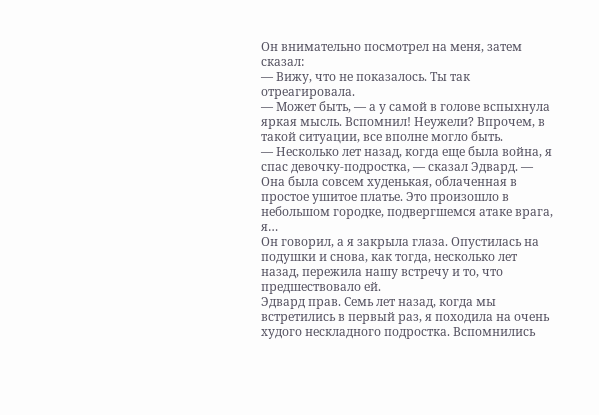Он внимательно посмотрел на меня, затем сказал:
— Вижу, что не показалось. Ты так отреагировала.
— Может быть, — а у самой в голове вспыхнула яркая мысль. Вспомнил! Неужели? Впрочем, в такой ситуации, все вполне могло быть.
— Несколько лет назад, когда еще была война, я спас девочку-подростка, — сказал Эдвард. — Она была совсем худенькая, облаченная в простое ушитое платье. Это произошло в небольшом городке, подвергшемся атаке врага, я…
Он говорил, а я закрыла глаза. Опустилась на подушки и снова, как тогда, несколько лет назад, пережила нашу встречу и то, что предшествовало ей.
Эдвард прав. Семь лет назад, когда мы встретились в первый раз, я походила на очень худого нескладного подростка. Вспомнились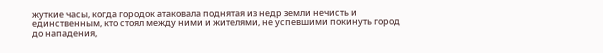жуткие часы, когда городок атаковала поднятая из недр земли нечисть и единственным, кто стоял между ними и жителями, не успевшими покинуть город до нападения,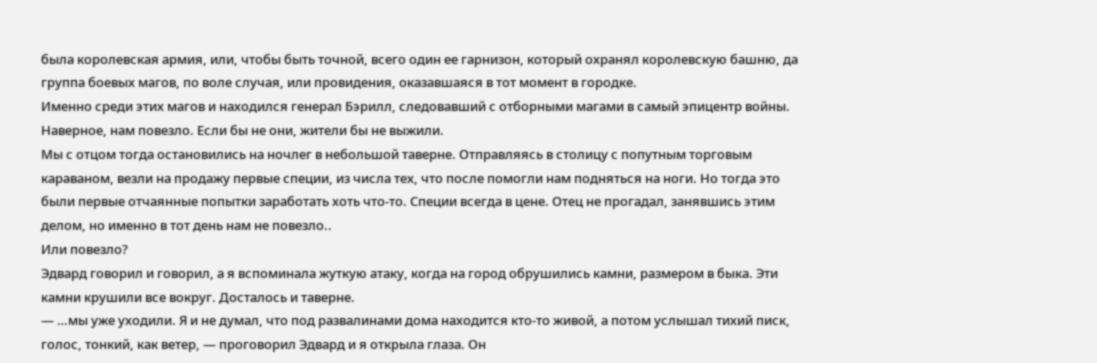была королевская армия, или, чтобы быть точной, всего один ее гарнизон, который охранял королевскую башню, да группа боевых магов, по воле случая, или провидения, оказавшаяся в тот момент в городке.
Именно среди этих магов и находился генерал Бэрилл, следовавший с отборными магами в самый эпицентр войны.
Наверное, нам повезло. Если бы не они, жители бы не выжили.
Мы с отцом тогда остановились на ночлег в небольшой таверне. Отправляясь в столицу с попутным торговым караваном, везли на продажу первые специи, из числа тех, что после помогли нам подняться на ноги. Но тогда это были первые отчаянные попытки заработать хоть что-то. Специи всегда в цене. Отец не прогадал, занявшись этим делом, но именно в тот день нам не повезло..
Или повезло?
Эдвард говорил и говорил, а я вспоминала жуткую атаку, когда на город обрушились камни, размером в быка. Эти камни крушили все вокруг. Досталось и таверне.
— …мы уже уходили. Я и не думал, что под развалинами дома находится кто-то живой, а потом услышал тихий писк, голос, тонкий, как ветер, — проговорил Эдвард и я открыла глаза. Он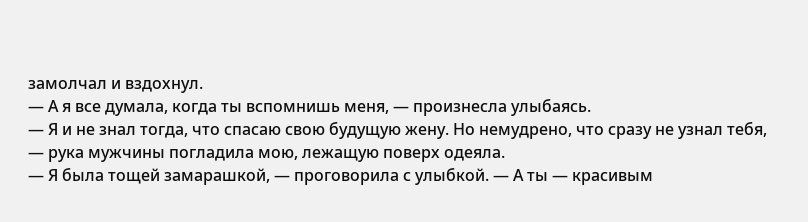замолчал и вздохнул.
— А я все думала, когда ты вспомнишь меня, — произнесла улыбаясь.
— Я и не знал тогда, что спасаю свою будущую жену. Но немудрено, что сразу не узнал тебя, — рука мужчины погладила мою, лежащую поверх одеяла.
— Я была тощей замарашкой, — проговорила с улыбкой. — А ты — красивым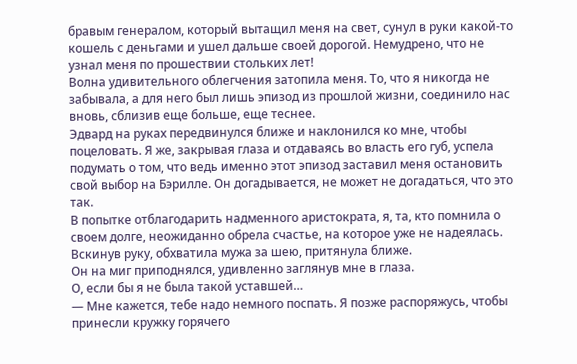бравым генералом, который вытащил меня на свет, сунул в руки какой-то кошель с деньгами и ушел дальше своей дорогой. Немудрено, что не узнал меня по прошествии стольких лет!
Волна удивительного облегчения затопила меня. То, что я никогда не забывала, а для него был лишь эпизод из прошлой жизни, соединило нас вновь, сблизив еще больше, еще теснее.
Эдвард на руках передвинулся ближе и наклонился ко мне, чтобы поцеловать. Я же, закрывая глаза и отдаваясь во власть его губ, успела подумать о том, что ведь именно этот эпизод заставил меня остановить свой выбор на Бэрилле. Он догадывается, не может не догадаться, что это так.
В попытке отблагодарить надменного аристократа, я, та, кто помнила о своем долге, неожиданно обрела счастье, на которое уже не надеялась.
Вскинув руку, обхватила мужа за шею, притянула ближе.
Он на миг приподнялся, удивленно заглянув мне в глаза.
О, если бы я не была такой уставшей…
— Мне кажется, тебе надо немного поспать. Я позже распоряжусь, чтобы принесли кружку горячего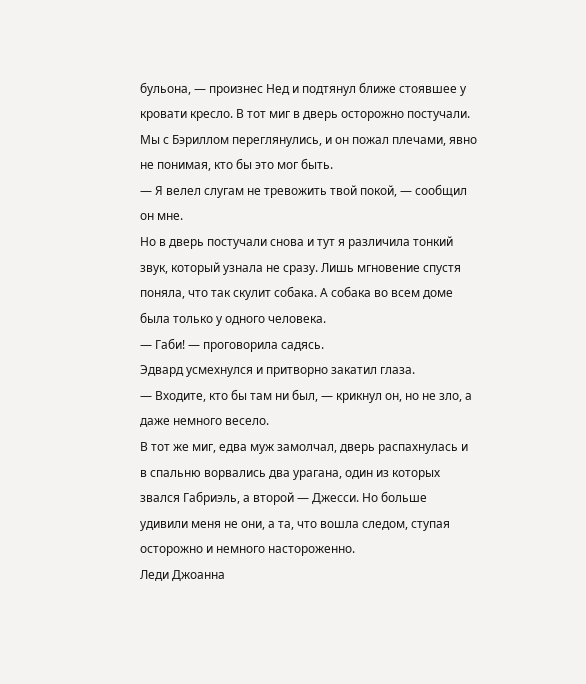бульона, — произнес Нед и подтянул ближе стоявшее у кровати кресло. В тот миг в дверь осторожно постучали. Мы с Бэриллом переглянулись, и он пожал плечами, явно не понимая, кто бы это мог быть.
— Я велел слугам не тревожить твой покой, — сообщил он мне.
Но в дверь постучали снова и тут я различила тонкий звук, который узнала не сразу. Лишь мгновение спустя поняла, что так скулит собака. А собака во всем доме была только у одного человека.
— Габи! — проговорила садясь.
Эдвард усмехнулся и притворно закатил глаза.
— Входите, кто бы там ни был, — крикнул он, но не зло, а даже немного весело.
В тот же миг, едва муж замолчал, дверь распахнулась и в спальню ворвались два урагана, один из которых звался Габриэль, а второй — Джесси. Но больше удивили меня не они, а та, что вошла следом, ступая осторожно и немного настороженно.
Леди Джоанна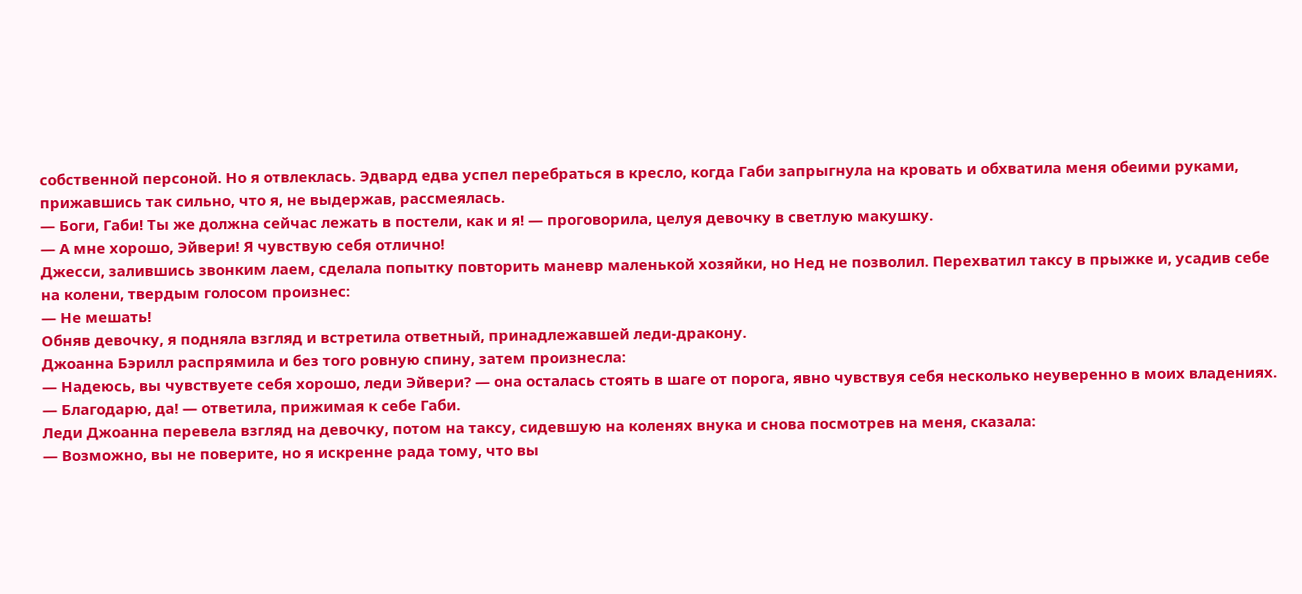собственной персоной. Но я отвлеклась. Эдвард едва успел перебраться в кресло, когда Габи запрыгнула на кровать и обхватила меня обеими руками, прижавшись так сильно, что я, не выдержав, рассмеялась.
— Боги, Габи! Ты же должна сейчас лежать в постели, как и я! — проговорила, целуя девочку в светлую макушку.
— А мне хорошо, Эйвери! Я чувствую себя отлично!
Джесси, залившись звонким лаем, сделала попытку повторить маневр маленькой хозяйки, но Нед не позволил. Перехватил таксу в прыжке и, усадив себе на колени, твердым голосом произнес:
— Не мешать!
Обняв девочку, я подняла взгляд и встретила ответный, принадлежавшей леди-дракону.
Джоанна Бэрилл распрямила и без того ровную спину, затем произнесла:
— Надеюсь, вы чувствуете себя хорошо, леди Эйвери? — она осталась стоять в шаге от порога, явно чувствуя себя несколько неуверенно в моих владениях.
— Благодарю, да! — ответила, прижимая к себе Габи.
Леди Джоанна перевела взгляд на девочку, потом на таксу, сидевшую на коленях внука и снова посмотрев на меня, сказала:
— Возможно, вы не поверите, но я искренне рада тому, что вы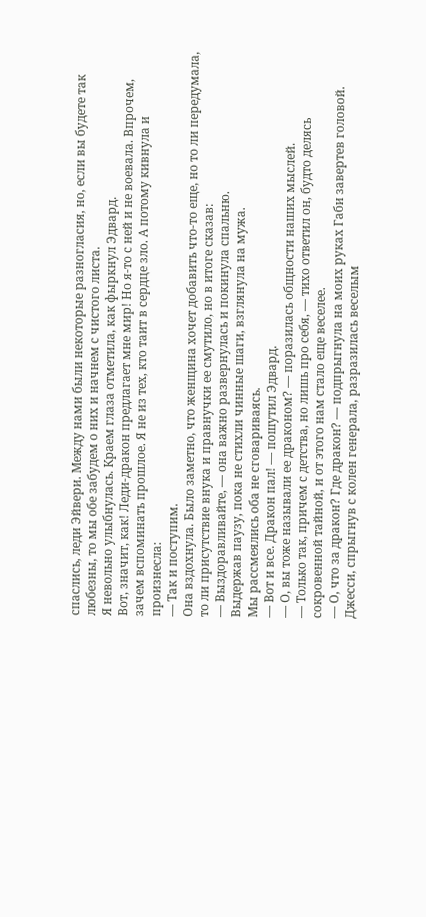спаслись, леди Эйвери. Между нами были некоторые разногласия, но, если вы будете так любезны, то мы обе забудем о них и начнем с чистого листа.
Я невольно улыбнулась. Краем глаза отметила, как фыркнул Эдвард.
Вот, значит, как! Леди-дракон предлагает мне мир! Но я-то с ней и не воевала. Впрочем, зачем вспоминать прошлое. Я не из тех, кто таит в сердце зло. А потому кивнула и произнесла:
— Так и поступим.
Она вздохнула. Было заметно, что женщина хочет добавить что-то еще, но то ли передумала, то ли присутствие внука и правнучки ее смутило, но в итоге сказав:
— Выздоравливайте, — она важно развернулась и покинула спальню.
Выдержав паузу, пока не стихли чинные шаги, взглянула на мужа.
Мы рассмеялись оба не сговариваясь.
— Вот и все. Дракон пал! — пошутил Эдвард.
— О, вы тоже называли ее драконом? — поразилась общности наших мыслей.
— Только так, причем с детства, но лишь про себя, — тихо ответил он, будто делясь сокровенной тайной, и от этого нам стало еще веселее.
— О, что за дракон? Где дракон? — подпрыгнула на моих руках Габи завертев головой. Джесси, спрыгнув с колен генерала, разразилась веселым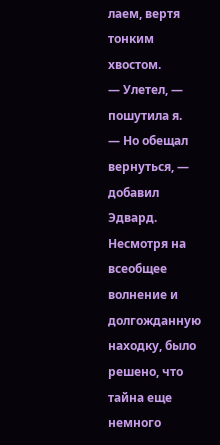лаем, вертя тонким хвостом.
— Улетел, — пошутила я.
— Но обещал вернуться, — добавил Эдвард.
Несмотря на всеобщее волнение и долгожданную находку, было решено, что тайна еще немного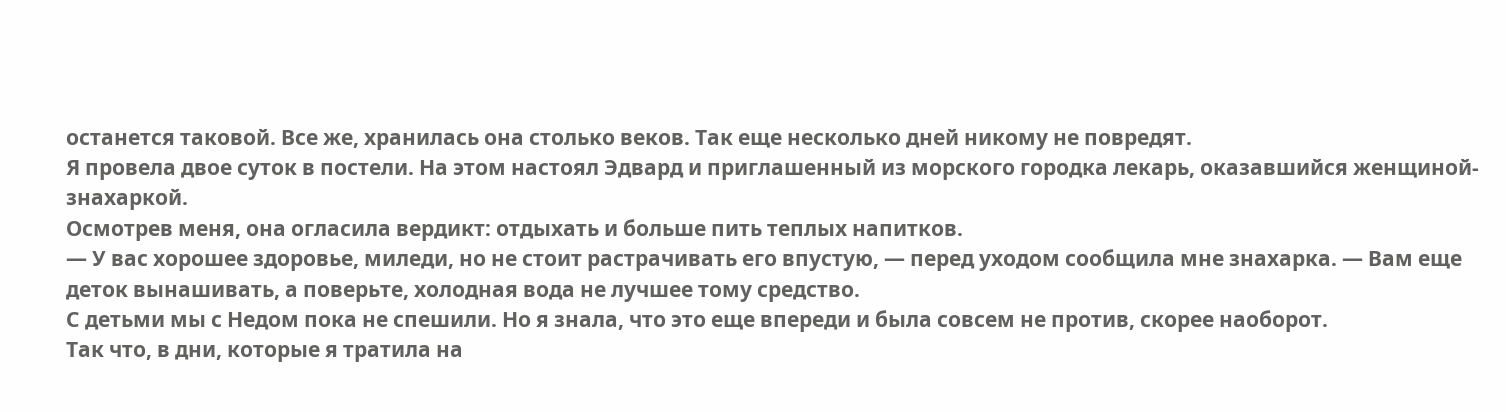останется таковой. Все же, хранилась она столько веков. Так еще несколько дней никому не повредят.
Я провела двое суток в постели. На этом настоял Эдвард и приглашенный из морского городка лекарь, оказавшийся женщиной-знахаркой.
Осмотрев меня, она огласила вердикт: отдыхать и больше пить теплых напитков.
— У вас хорошее здоровье, миледи, но не стоит растрачивать его впустую, — перед уходом сообщила мне знахарка. — Вам еще деток вынашивать, а поверьте, холодная вода не лучшее тому средство.
С детьми мы с Недом пока не спешили. Но я знала, что это еще впереди и была совсем не против, скорее наоборот.
Так что, в дни, которые я тратила на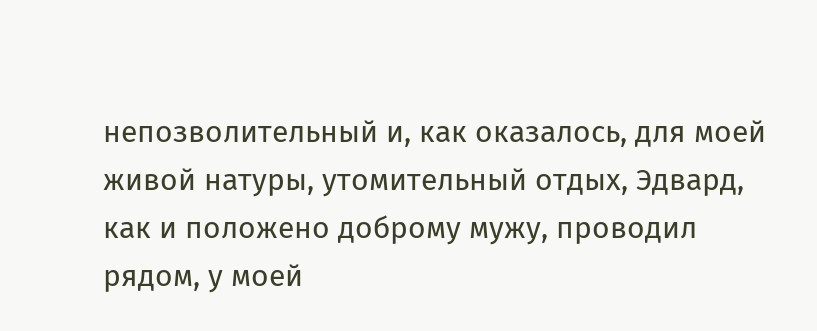непозволительный и, как оказалось, для моей живой натуры, утомительный отдых, Эдвард, как и положено доброму мужу, проводил рядом, у моей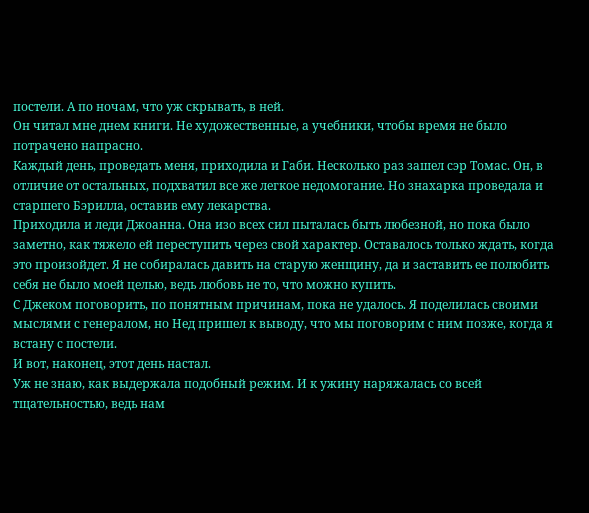постели. А по ночам, что уж скрывать, в ней.
Он читал мне днем книги. Не художественные, а учебники, чтобы время не было потрачено напрасно.
Каждый день, проведать меня, приходила и Габи. Несколько раз зашел сэр Томас. Он, в отличие от остальных, подхватил все же легкое недомогание. Но знахарка проведала и старшего Бэрилла, оставив ему лекарства.
Приходила и леди Джоанна. Она изо всех сил пыталась быть любезной, но пока было заметно, как тяжело ей переступить через свой характер. Оставалось только ждать, когда это произойдет. Я не собиралась давить на старую женщину, да и заставить ее полюбить себя не было моей целью, ведь любовь не то, что можно купить.
С Джеком поговорить, по понятным причинам, пока не удалось. Я поделилась своими мыслями с генералом, но Нед пришел к выводу, что мы поговорим с ним позже, когда я встану с постели.
И вот, наконец, этот день настал.
Уж не знаю, как выдержала подобный режим. И к ужину наряжалась со всей тщательностью, ведь нам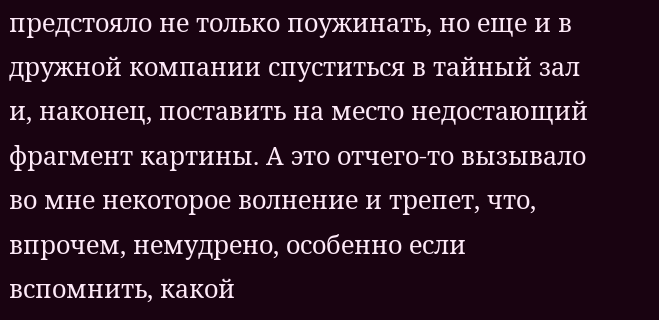предстояло не только поужинать, но еще и в дружной компании спуститься в тайный зал и, наконец, поставить на место недостающий фрагмент картины. А это отчего-то вызывало во мне некоторое волнение и трепет, что, впрочем, немудрено, особенно если вспомнить, какой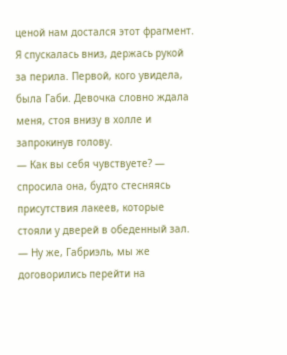ценой нам достался этот фрагмент.
Я спускалась вниз, держась рукой за перила. Первой, кого увидела, была Габи. Девочка словно ждала меня, стоя внизу в холле и запрокинув голову.
— Как вы себя чувствуете? — спросила она, будто стесняясь присутствия лакеев, которые стояли у дверей в обеденный зал.
— Ну же, Габриэль, мы же договорились перейти на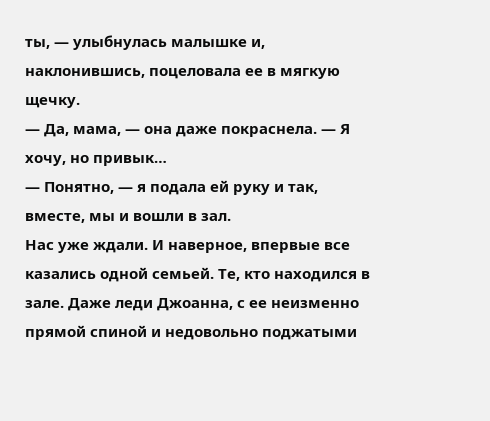ты, — улыбнулась малышке и, наклонившись, поцеловала ее в мягкую щечку.
— Да, мама, — она даже покраснела. — Я хочу, но привык…
— Понятно, — я подала ей руку и так, вместе, мы и вошли в зал.
Нас уже ждали. И наверное, впервые все казались одной семьей. Те, кто находился в зале. Даже леди Джоанна, с ее неизменно прямой спиной и недовольно поджатыми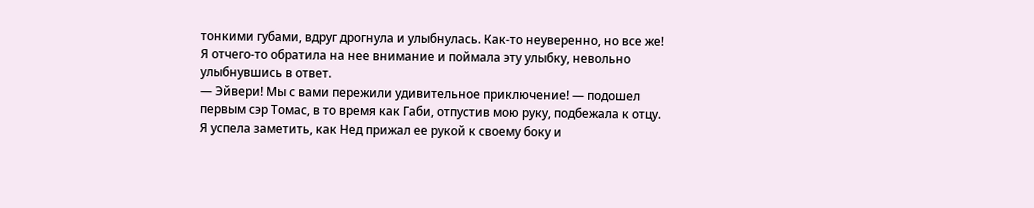тонкими губами, вдруг дрогнула и улыбнулась. Как-то неуверенно, но все же!
Я отчего-то обратила на нее внимание и поймала эту улыбку, невольно улыбнувшись в ответ.
— Эйвери! Мы с вами пережили удивительное приключение! — подошел первым сэр Томас, в то время как Габи, отпустив мою руку, подбежала к отцу. Я успела заметить, как Нед прижал ее рукой к своему боку и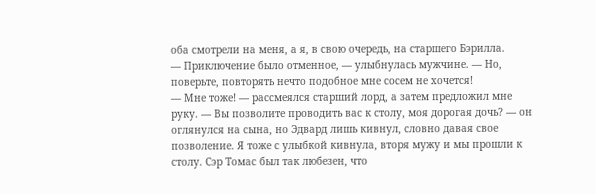оба смотрели на меня, а я, в свою очередь, на старшего Бэрилла.
— Приключение было отменное, — улыбнулась мужчине. — Но, поверьте, повторять нечто подобное мне сосем не хочется!
— Мне тоже! — рассмеялся старший лорд, а затем предложил мне руку. — Вы позволите проводить вас к столу, моя дорогая дочь? — он оглянулся на сына, но Эдвард лишь кивнул, словно давая свое позволение. Я тоже с улыбкой кивнула, вторя мужу и мы прошли к столу. Сэр Томас был так любезен, что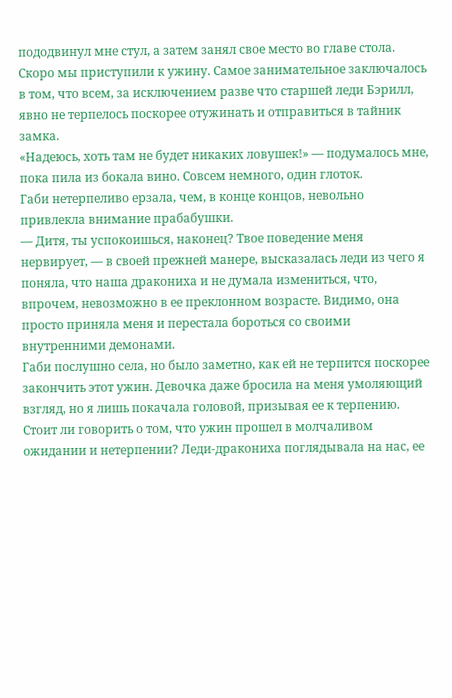пододвинул мне стул, а затем занял свое место во главе стола.
Скоро мы приступили к ужину. Самое занимательное заключалось в том, что всем, за исключением разве что старшей леди Бэрилл, явно не терпелось поскорее отужинать и отправиться в тайник замка.
«Надеюсь, хоть там не будет никаких ловушек!» — подумалось мне, пока пила из бокала вино. Совсем немного, один глоток.
Габи нетерпеливо ерзала, чем, в конце концов, невольно привлекла внимание прабабушки.
— Дитя, ты успокоишься, наконец? Твое поведение меня нервирует, — в своей прежней манере, высказалась леди из чего я поняла, что наша дракониха и не думала измениться, что, впрочем, невозможно в ее преклонном возрасте. Видимо, она просто приняла меня и перестала бороться со своими внутренними демонами.
Габи послушно села, но было заметно, как ей не терпится поскорее закончить этот ужин. Девочка даже бросила на меня умоляющий взгляд, но я лишь покачала головой, призывая ее к терпению.
Стоит ли говорить о том, что ужин прошел в молчаливом ожидании и нетерпении? Леди-дракониха поглядывала на нас, ее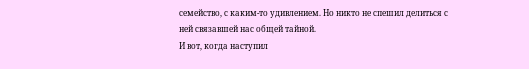семейство, с каким-то удивлением. Но никто не спешил делиться с ней связавшей нас общей тайной.
И вот, когда наступил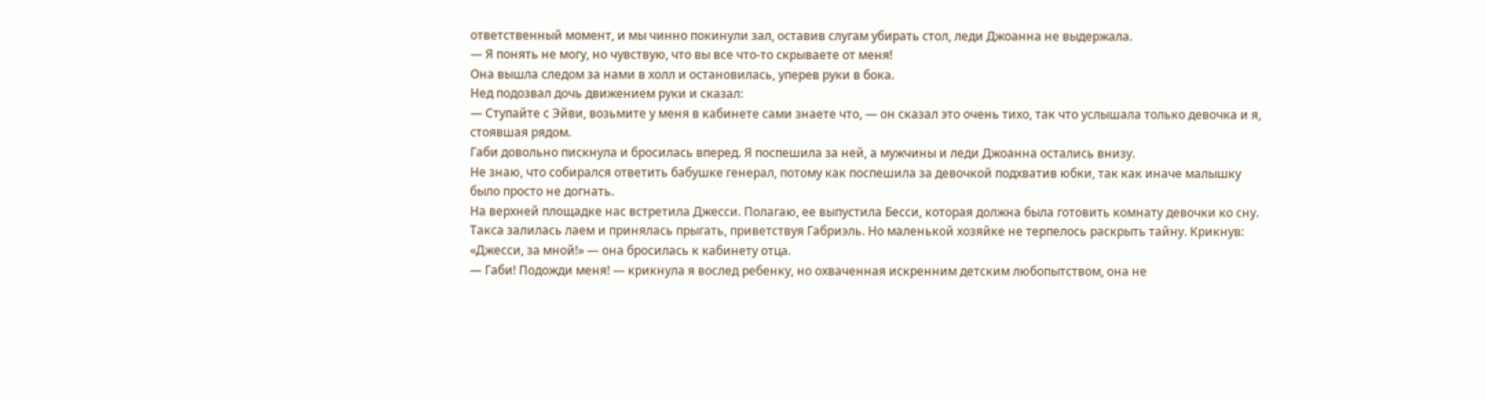ответственный момент, и мы чинно покинули зал, оставив слугам убирать стол, леди Джоанна не выдержала.
— Я понять не могу, но чувствую, что вы все что-то скрываете от меня!
Она вышла следом за нами в холл и остановилась, уперев руки в бока.
Нед подозвал дочь движением руки и сказал:
— Ступайте с Эйви, возьмите у меня в кабинете сами знаете что, — он сказал это очень тихо, так что услышала только девочка и я, стоявшая рядом.
Габи довольно пискнула и бросилась вперед. Я поспешила за ней, а мужчины и леди Джоанна остались внизу.
Не знаю, что собирался ответить бабушке генерал, потому как поспешила за девочкой подхватив юбки, так как иначе малышку было просто не догнать.
На верхней площадке нас встретила Джесси. Полагаю, ее выпустила Бесси, которая должна была готовить комнату девочки ко сну.
Такса залилась лаем и принялась прыгать, приветствуя Габриэль. Но маленькой хозяйке не терпелось раскрыть тайну. Крикнув: «Джесси, за мной!» — она бросилась к кабинету отца.
— Габи! Подожди меня! — крикнула я вослед ребенку, но охваченная искренним детским любопытством, она не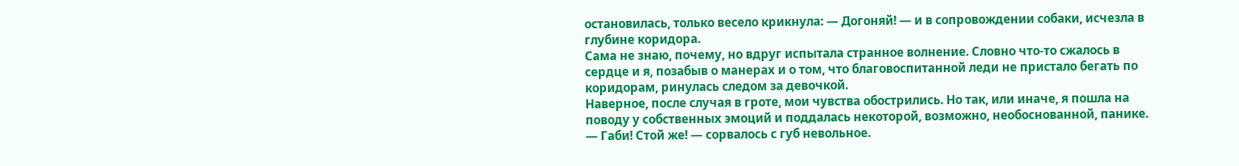остановилась, только весело крикнула: — Догоняй! — и в сопровождении собаки, исчезла в глубине коридора.
Сама не знаю, почему, но вдруг испытала странное волнение. Словно что-то сжалось в сердце и я, позабыв о манерах и о том, что благовоспитанной леди не пристало бегать по коридорам, ринулась следом за девочкой.
Наверное, после случая в гроте, мои чувства обострились. Но так, или иначе, я пошла на поводу у собственных эмоций и поддалась некоторой, возможно, необоснованной, панике.
— Габи! Стой же! — сорвалось с губ невольное.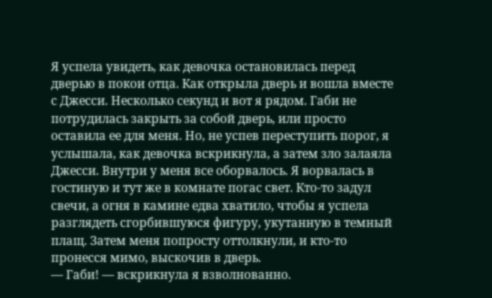Я успела увидеть, как девочка остановилась перед дверью в покои отца. Как открыла дверь и вошла вместе с Джесси. Несколько секунд и вот я рядом. Габи не потрудилась закрыть за собой дверь, или просто оставила ее для меня. Но, не успев переступить порог, я услышала, как девочка вскрикнула, а затем зло залаяла Джесси. Внутри у меня все оборвалось. Я ворвалась в гостиную и тут же в комнате погас свет. Кто-то задул свечи, а огня в камине едва хватило, чтобы я успела разглядеть сгорбившуюся фигуру, укутанную в темный плащ. Затем меня попросту оттолкнули, и кто-то пронесся мимо, выскочив в дверь.
— Габи! — вскрикнула я взволнованно.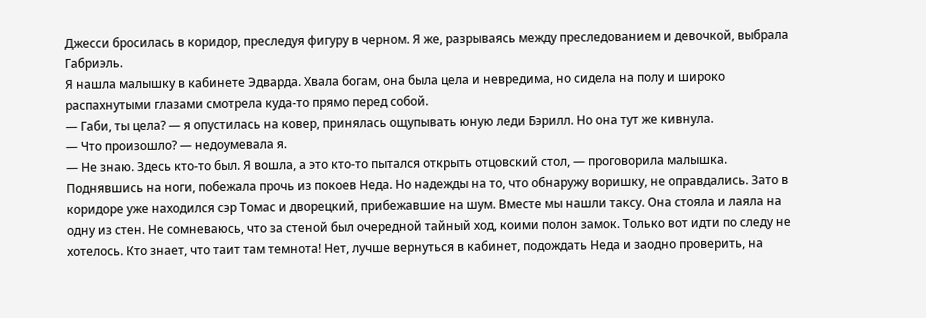Джесси бросилась в коридор, преследуя фигуру в черном. Я же, разрываясь между преследованием и девочкой, выбрала Габриэль.
Я нашла малышку в кабинете Эдварда. Хвала богам, она была цела и невредима, но сидела на полу и широко распахнутыми глазами смотрела куда-то прямо перед собой.
— Габи, ты цела? — я опустилась на ковер, принялась ощупывать юную леди Бэрилл. Но она тут же кивнула.
— Что произошло? — недоумевала я.
— Не знаю. Здесь кто-то был. Я вошла, а это кто-то пытался открыть отцовский стол, — проговорила малышка.
Поднявшись на ноги, побежала прочь из покоев Неда. Но надежды на то, что обнаружу воришку, не оправдались. Зато в коридоре уже находился сэр Томас и дворецкий, прибежавшие на шум. Вместе мы нашли таксу. Она стояла и лаяла на одну из стен. Не сомневаюсь, что за стеной был очередной тайный ход, коими полон замок. Только вот идти по следу не хотелось. Кто знает, что таит там темнота! Нет, лучше вернуться в кабинет, подождать Неда и заодно проверить, на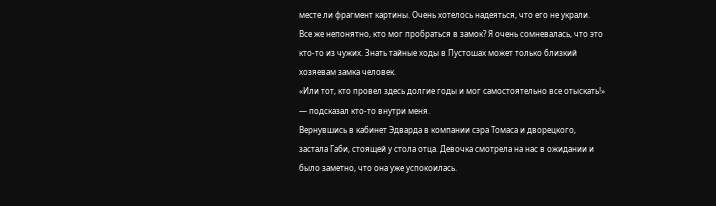месте ли фрагмент картины. Очень хотелось надеяться, что его не украли.
Все же непонятно, кто мог пробраться в замок? Я очень сомневалась, что это кто-то из чужих. Знать тайные ходы в Пустошах может только близкий хозяевам замка человек.
«Или тот, кто провел здесь долгие годы и мог самостоятельно все отыскать!» — подсказал кто-то внутри меня.
Вернувшись в кабинет Эдварда в компании сэра Томаса и дворецкого, застала Габи, стоящей у стола отца. Девочка смотрела на нас в ожидании и было заметно, что она уже успокоилась.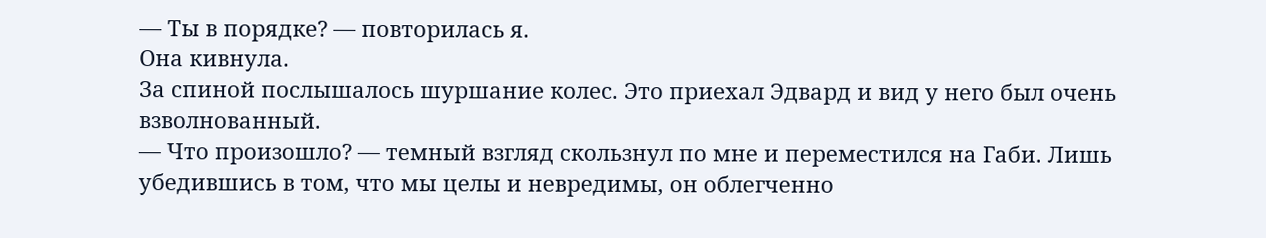— Ты в порядке? — повторилась я.
Она кивнула.
За спиной послышалось шуршание колес. Это приехал Эдвард и вид у него был очень взволнованный.
— Что произошло? — темный взгляд скользнул по мне и переместился на Габи. Лишь убедившись в том, что мы целы и невредимы, он облегченно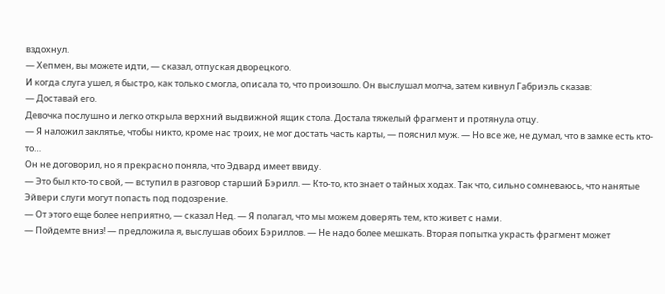вздохнул.
— Хепмен, вы можете идти, — сказал, отпуская дворецкого.
И когда слуга ушел, я быстро, как только смогла, описала то, что произошло. Он выслушал молча, затем кивнул Габриэль сказав:
— Доставай его.
Девочка послушно и легко открыла верхний выдвижной ящик стола. Достала тяжелый фрагмент и протянула отцу.
— Я наложил заклятье, чтобы никто, кроме нас троих, не мог достать часть карты, — пояснил муж. — Но все же, не думал, что в замке есть кто-то…
Он не договорил, но я прекрасно поняла, что Эдвард имеет ввиду.
— Это был кто-то свой, — вступил в разговор старший Бэрилл. — Кто-то, кто знает о тайных ходах. Так что, сильно сомневаюсь, что нанятые Эйвери слуги могут попасть под подозрение.
— От этого еще более неприятно, — сказал Нед. — Я полагал, что мы можем доверять тем, кто живет с нами.
— Пойдемте вниз! — предложила я, выслушав обоих Бэриллов. — Не надо более мешкать. Вторая попытка украсть фрагмент может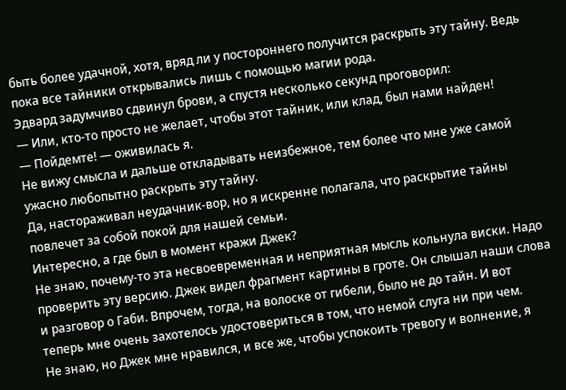быть более удачной, хотя, вряд ли у постороннего получится раскрыть эту тайну. Ведь пока все тайники открывались лишь с помощью магии рода.
Эдвард задумчиво сдвинул брови, а спустя несколько секунд проговорил:
— Или, кто-то просто не желает, чтобы этот тайник, или клад, был нами найден!
— Пойдемте! — оживилась я.
Не вижу смысла и дальше откладывать неизбежное, тем более что мне уже самой ужасно любопытно раскрыть эту тайну.
Да, настораживал неудачник-вор, но я искренне полагала, что раскрытие тайны повлечет за собой покой для нашей семьи.
Интересно, а где был в момент кражи Джек?
Не знаю, почему-то эта несвоевременная и неприятная мысль кольнула виски. Надо проверить эту версию. Джек видел фрагмент картины в гроте. Он слышал наши слова и разговор о Габи. Впрочем, тогда, на волоске от гибели, было не до тайн. И вот теперь мне очень захотелось удостовериться в том, что немой слуга ни при чем.
Не знаю, но Джек мне нравился, и все же, чтобы успокоить тревогу и волнение, я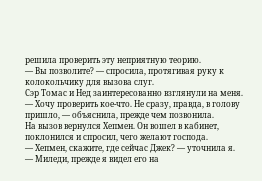решила проверить эту неприятную теорию.
— Вы позволите? — спросила, протягивая руку к колокольчику для вызова слуг.
Сэр Томас и Нед заинтересованно взглянули на меня.
— Хочу проверить кое-что. Не сразу, правда, в голову пришло, — объяснила, прежде чем позвонила.
На вызов вернулся Хепмен. Он вошел в кабинет, поклонился и спросил, чего желают господа.
— Хепмен, скажите, где сейчас Джек? — уточнила я.
— Миледи, прежде я видел его на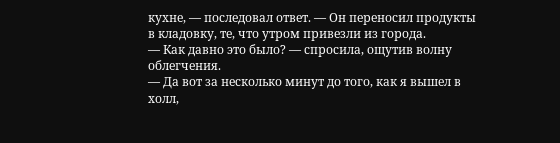кухне, — последовал ответ. — Он переносил продукты в кладовку, те, что утром привезли из города.
— Как давно это было? — спросила, ощутив волну облегчения.
— Да вот за несколько минут до того, как я вышел в холл,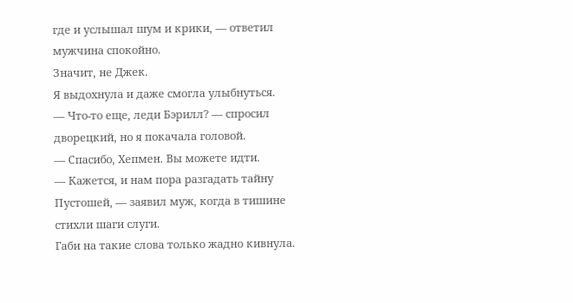где и услышал шум и крики, — ответил мужчина спокойно.
Значит, не Джек.
Я выдохнула и даже смогла улыбнуться.
— Что-то еще, леди Бэрилл? — спросил дворецкий, но я покачала головой.
— Спасибо, Хепмен. Вы можете идти.
— Кажется, и нам пора разгадать тайну Пустошей, — заявил муж, когда в тишине стихли шаги слуги.
Габи на такие слова только жадно кивнула.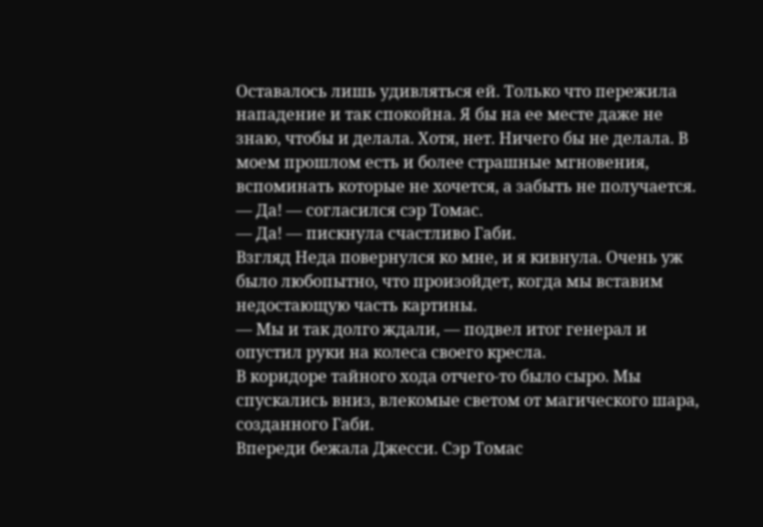Оставалось лишь удивляться ей. Только что пережила нападение и так спокойна. Я бы на ее месте даже не знаю, чтобы и делала. Хотя, нет. Ничего бы не делала. В моем прошлом есть и более страшные мгновения, вспоминать которые не хочется, а забыть не получается.
— Да! — согласился сэр Томас.
— Да! — пискнула счастливо Габи.
Взгляд Неда повернулся ко мне, и я кивнула. Очень уж было любопытно, что произойдет, когда мы вставим недостающую часть картины.
— Мы и так долго ждали, — подвел итог генерал и опустил руки на колеса своего кресла.
В коридоре тайного хода отчего-то было сыро. Мы спускались вниз, влекомые светом от магического шара, созданного Габи.
Впереди бежала Джесси. Сэр Томас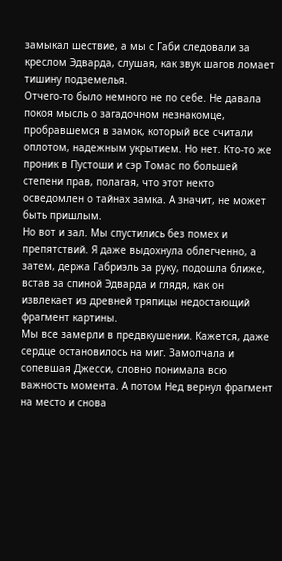замыкал шествие, а мы с Габи следовали за креслом Эдварда, слушая, как звук шагов ломает тишину подземелья.
Отчего-то было немного не по себе. Не давала покоя мысль о загадочном незнакомце, пробравшемся в замок, который все считали оплотом, надежным укрытием. Но нет. Кто-то же проник в Пустоши и сэр Томас по большей степени прав, полагая, что этот некто осведомлен о тайнах замка. А значит, не может быть пришлым.
Но вот и зал. Мы спустились без помех и препятствий. Я даже выдохнула облегченно, а затем, держа Габриэль за руку, подошла ближе, встав за спиной Эдварда и глядя, как он извлекает из древней тряпицы недостающий фрагмент картины.
Мы все замерли в предвкушении. Кажется, даже сердце остановилось на миг. Замолчала и сопевшая Джесси, словно понимала всю важность момента. А потом Нед вернул фрагмент на место и снова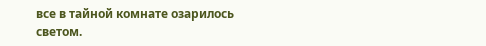все в тайной комнате озарилось светом.